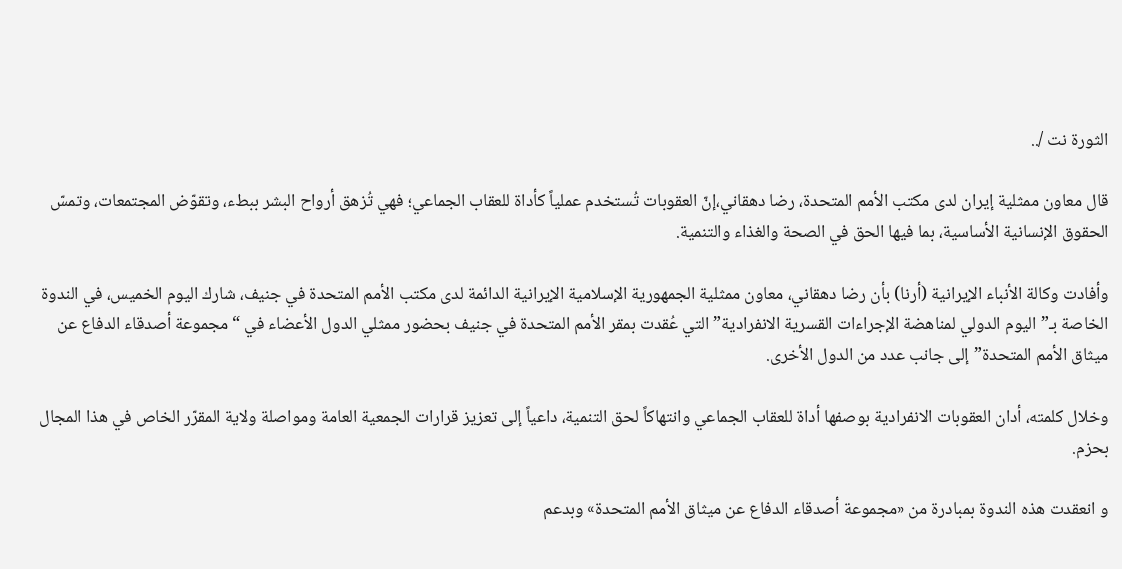الثورة نت /..

قال معاون ممثلية إيران لدى مكتب الأمم المتحدة، رضا دهقاني،إنّ العقوبات تُستخدم عملياً كأداة للعقاب الجماعي؛ فهي تُزهق أرواح البشر ببطء، وتقوّض المجتمعات، وتمسّ الحقوق الإنسانية الأساسية، بما فيها الحق في الصحة والغذاء والتنمية.

وأفادت وكالة الأنباء الإيرانية (أرنا) بأن رضا دهقاني، معاون ممثلية الجمهورية الإسلامية الإيرانية الدائمة لدى مكتب الأمم المتحدة في جنيف، شارك اليوم الخميس، في الندوة الخاصة بـ”اليوم الدولي لمناهضة الإجراءات القسرية الانفرادية” التي عُقدت بمقر الأمم المتحدة في جنيف بحضور ممثلي الدول الأعضاء في “مجموعة أصدقاء الدفاع عن ميثاق الأمم المتحدة”إلى جانب عدد من الدول الأخرى.

وخلال كلمته، أدان العقوبات الانفرادية بوصفها أداة للعقاب الجماعي وانتهاكاً لحق التنمية، داعياً إلى تعزيز قرارات الجمعية العامة ومواصلة ولاية المقرّر الخاص في هذا المجال بحزم.

و انعقدت هذه الندوة بمبادرة من «مجموعة أصدقاء الدفاع عن ميثاق الأمم المتحدة» وبدعم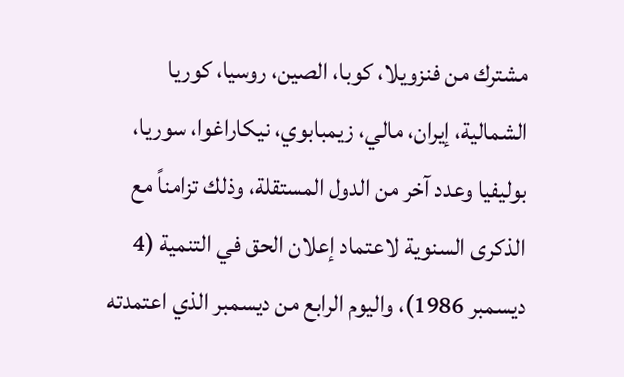مشترك من فنزويلا، كوبا، الصين، روسيا، كوريا الشمالية، إيران، مالي، زيمبابوي، نيكاراغوا، سوريا، بوليفيا وعدد آخر من الدول المستقلة، وذلك تزامناً مع الذكرى السنوية لاعتماد إعلان الحق في التنمية (4 ديسمبر 1986)، واليوم الرابع من ديسمبر الذي اعتمدته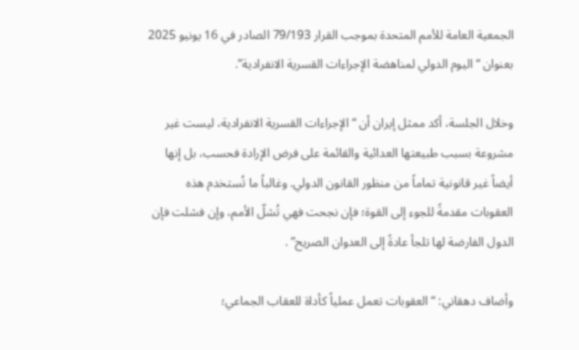الجمعية العامة للأمم المتحدة بموجب القرار 79/193 الصادر في 16 يونيو 2025 بعنوان “اليوم الدولي لمناهضة الإجراءات القسرية الانفرادية”.

وخلال الجلسة، أكد ممثل إيران أن “الإجراءات القسرية الانفرادية، ليست غير مشروعة بسبب طبيعتها العدائية والقائمة على فرض الإرادة فحسب، بل إنها أيضاً غير قانونية تماماً من منظور القانون الدولي. وغالباً ما تُستخدم هذه العقوبات مقدمةً للجوء إلى القوة؛ فإن نجحت فهي تُشلّ الأمم، وإن فشلت فإن الدول الفارضة لها تلجأ عادةً إلى العدوان الصريح” .

وأضاف دهقاني: “العقوبات تعمل عملياً كأداة للعقاب الجماعي؛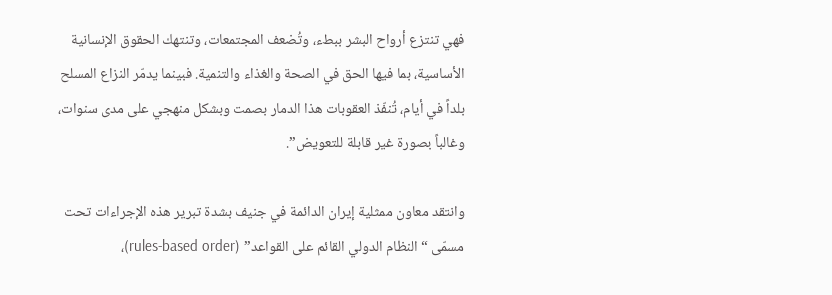فهي تنتزع أرواح البشر ببطء، وتُضعف المجتمعات، وتنتهك الحقوق الإنسانية الأساسية، بما فيها الحق في الصحة والغذاء والتنمية. فبينما يدمّر النزاع المسلح بلداً في أيام، تُنفّذ العقوبات هذا الدمار بصمت وبشكل منهجي على مدى سنوات، وغالباً بصورة غير قابلة للتعويض”.

وانتقد معاون ممثلية إيران الدائمة في جنيف بشدة تبرير هذه الإجراءات تحت مسمّى “النظام الدولي القائم على القواعد” (rules-based order)،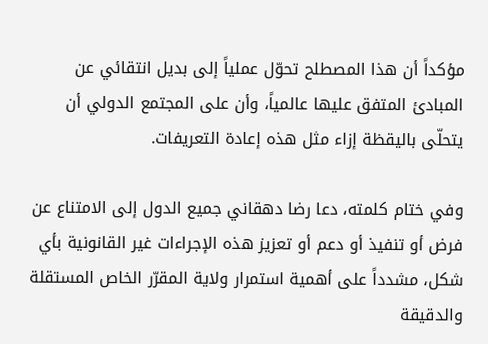مؤكداً أن هذا المصطلح تحوّل عملياً إلى بديل انتقائي عن المبادئ المتفق عليها عالمياً، وأن على المجتمع الدولي أن يتحلّى باليقظة إزاء مثل هذه إعادة التعريفات.

وفي ختام كلمته، دعا رضا دهقاني جميع الدول إلى الامتناع عن فرض أو تنفيذ أو دعم أو تعزيز هذه الإجراءات غير القانونية بأي شكل، مشدداً على أهمية استمرار ولاية المقرّر الخاص المستقلة والدقيقة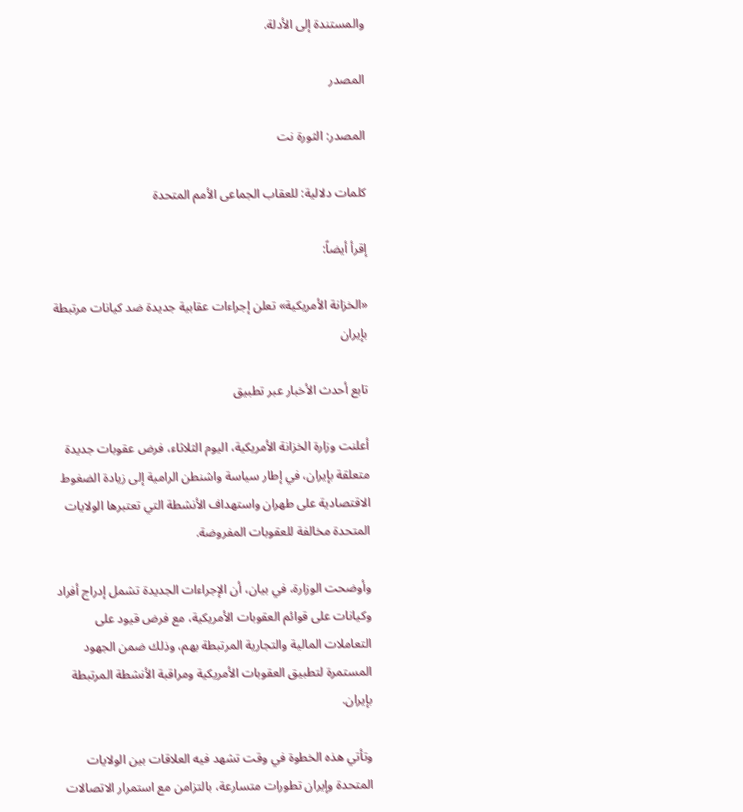والمستندة إلى الأدلة.

المصدر

المصدر: الثورة نت

كلمات دلالية: للعقاب الجماعی الأمم المتحدة

إقرأ أيضاً:

«الخزانة الأمريكية» تعلن إجراءات عقابية جديدة ضد كيانات مرتبطة بإيران

تابع أحدث الأخبار عبر تطبيق

أعلنت وزارة الخزانة الأمريكية، اليوم الثلاثاء، فرض عقوبات جديدة متعلقة بإيران، في إطار سياسة واشنطن الرامية إلى زيادة الضغوط الاقتصادية على طهران واستهداف الأنشطة التي تعتبرها الولايات المتحدة مخالفة للعقوبات المفروضة.

وأوضحت الوزارة، في بيان، أن الإجراءات الجديدة تشمل إدراج أفراد وكيانات على قوائم العقوبات الأمريكية، مع فرض قيود على التعاملات المالية والتجارية المرتبطة بهم، وذلك ضمن الجهود المستمرة لتطبيق العقوبات الأمريكية ومراقبة الأنشطة المرتبطة بإيران.

وتأتي هذه الخطوة في وقت تشهد فيه العلاقات بين الولايات المتحدة وإيران تطورات متسارعة، بالتزامن مع استمرار الاتصالات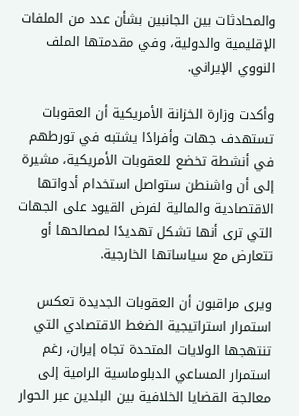والمحادثات بين الجانبين بشأن عدد من الملفات الإقليمية والدولية، وفي مقدمتها الملف النووي الإيراني.

وأكدت وزارة الخزانة الأمريكية أن العقوبات تستهدف جهات وأفرادًا يشتبه في تورطهم في أنشطة تخضع للعقوبات الأمريكية، مشيرة إلى أن واشنطن ستواصل استخدام أدواتها الاقتصادية والمالية لفرض القيود على الجهات التي ترى أنها تشكل تهديدًا لمصالحها أو تتعارض مع سياساتها الخارجية.

ويرى مراقبون أن العقوبات الجديدة تعكس استمرار استراتيجية الضغط الاقتصادي التي تنتهجها الولايات المتحدة تجاه إيران، رغم استمرار المساعي الدبلوماسية الرامية إلى معالجة القضايا الخلافية بين البلدين عبر الحوار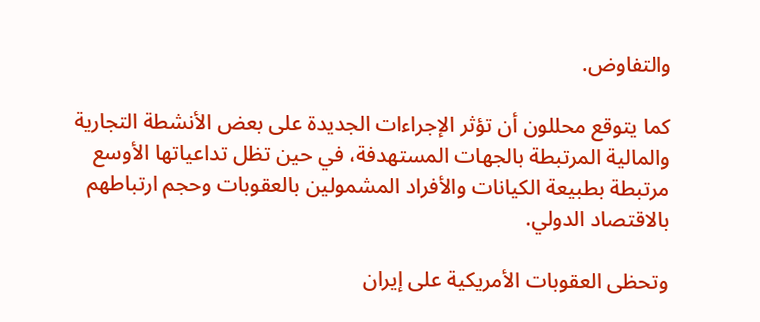والتفاوض.

كما يتوقع محللون أن تؤثر الإجراءات الجديدة على بعض الأنشطة التجارية والمالية المرتبطة بالجهات المستهدفة، في حين تظل تداعياتها الأوسع مرتبطة بطبيعة الكيانات والأفراد المشمولين بالعقوبات وحجم ارتباطهم بالاقتصاد الدولي.

وتحظى العقوبات الأمريكية على إيران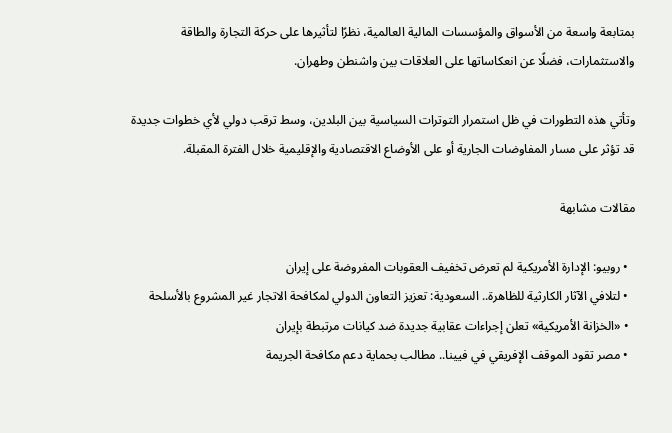بمتابعة واسعة من الأسواق والمؤسسات المالية العالمية، نظرًا لتأثيرها على حركة التجارة والطاقة والاستثمارات، فضلًا عن انعكاساتها على العلاقات بين واشنطن وطهران.

وتأتي هذه التطورات في ظل استمرار التوترات السياسية بين البلدين، وسط ترقب دولي لأي خطوات جديدة قد تؤثر على مسار المفاوضات الجارية أو على الأوضاع الاقتصادية والإقليمية خلال الفترة المقبلة.

مقالات مشابهة

  • روبيو: الإدارة الأمريكية لم تعرض تخفيف العقوبات المفروضة على إيران
  • لتلافي الآثار الكارثية للظاهرة.. السعودية: تعزيز التعاون الدولي لمكافحة الاتجار غير المشروع بالأسلحة
  • «الخزانة الأمريكية» تعلن إجراءات عقابية جديدة ضد كيانات مرتبطة بإيران
  • مصر تقود الموقف الإفريقي في فيينا.. مطالب بحماية دعم مكافحة الجريمة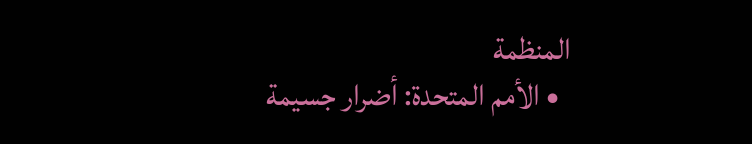المنظمة
  • الأمم المتحدة: أضرار جسيمة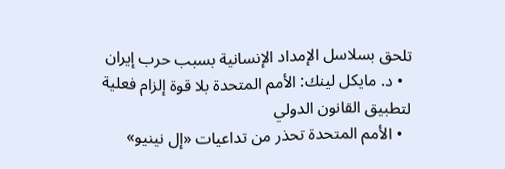تلحق بسلاسل الإمداد الإنسانية بسبب حرب إيران
  • د. مايكل لينك: الأمم المتحدة بلا قوة إلزام فعلية لتطبيق القانون الدولي
  • الأمم المتحدة تحذر من تداعيات «إل نينيو»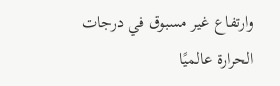وارتفاع غير مسبوق في درجات الحرارة عالميًا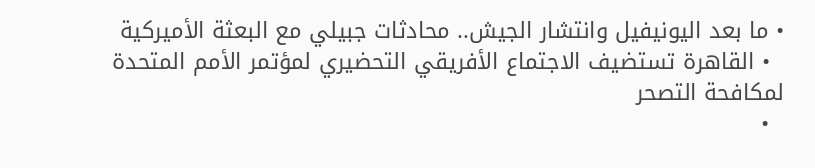• ما بعد اليونيفيل وانتشار الجيش.. محادثات جبيلي مع البعثة الأميركية
  • القاهرة تستضيف الاجتماع الأفريقي التحضيري لمؤتمر الأمم المتحدة لمكافحة التصحر
  •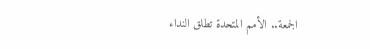الجمعة.. الأمم المتحدة تطلق النداء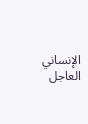الإنساني العاجل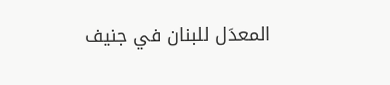المعدَل للبنان في جنيف